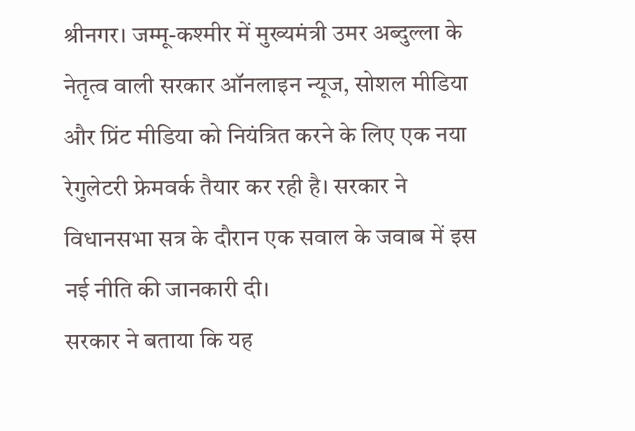श्रीनगर। जम्मू-कश्मीर में मुख्यमंत्री उमर अब्दुल्ला के नेतृत्व वाली सरकार ऑनलाइन न्यूज, सोशल मीडिया और प्रिंट मीडिया को नियंत्रित करने के लिए एक नया रेगुलेटरी फ्रेमवर्क तैयार कर रही है। सरकार ने विधानसभा सत्र के दौरान एक सवाल के जवाब में इस नई नीति की जानकारी दी।
सरकार ने बताया कि यह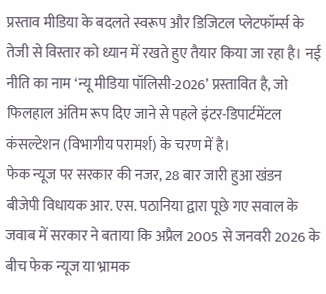प्रस्ताव मीडिया के बदलते स्वरूप और डिजिटल प्लेटफॉर्म्स के तेजी से विस्तार को ध्यान में रखते हुए तैयार किया जा रहा है। नई नीति का नाम ‘न्यू मीडिया पॉलिसी-2026’ प्रस्तावित है, जो फिलहाल अंतिम रूप दिए जाने से पहले इंटर-डिपार्टमेंटल कंसल्टेशन (विभागीय परामर्श) के चरण में है।
फेक न्यूज पर सरकार की नजर, 28 बार जारी हुआ खंडन
बीजेपी विधायक आर. एस. पठानिया द्वारा पूछे गए सवाल के जवाब में सरकार ने बताया कि अप्रैल 2005 से जनवरी 2026 के बीच फेक न्यूज या भ्रामक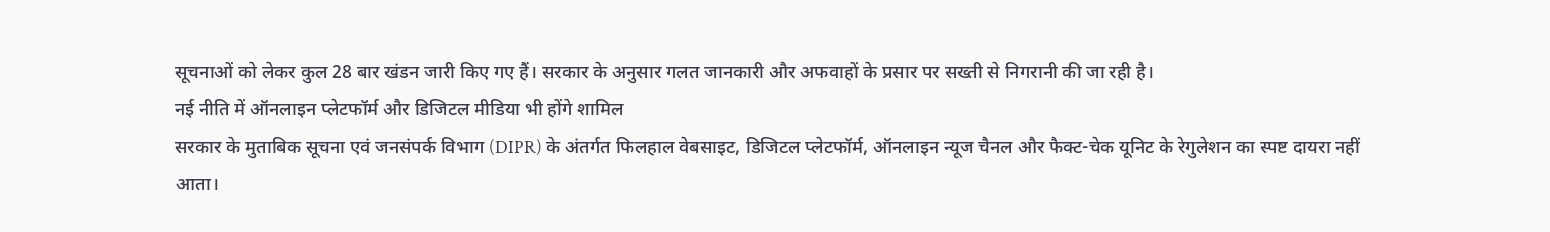सूचनाओं को लेकर कुल 28 बार खंडन जारी किए गए हैं। सरकार के अनुसार गलत जानकारी और अफवाहों के प्रसार पर सख्ती से निगरानी की जा रही है।
नई नीति में ऑनलाइन प्लेटफॉर्म और डिजिटल मीडिया भी होंगे शामिल
सरकार के मुताबिक सूचना एवं जनसंपर्क विभाग (DIPR) के अंतर्गत फिलहाल वेबसाइट, डिजिटल प्लेटफॉर्म, ऑनलाइन न्यूज चैनल और फैक्ट-चेक यूनिट के रेगुलेशन का स्पष्ट दायरा नहीं आता।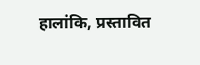हालांकि, प्रस्तावित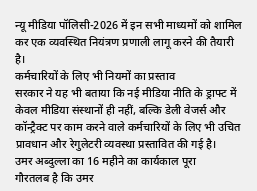न्यू मीडिया पॉलिसी-2026 में इन सभी माध्यमों को शामिल कर एक व्यवस्थित नियंत्रण प्रणाली लागू करने की तैयारी है।
कर्मचारियों के लिए भी नियमों का प्रस्ताव
सरकार ने यह भी बताया कि नई मीडिया नीति के ड्राफ्ट में केवल मीडिया संस्थानों ही नहीं, बल्कि डेली वेजर्स और कॉन्ट्रैक्ट पर काम करने वाले कर्मचारियों के लिए भी उचित प्रावधान और रेगुलेटरी व्यवस्था प्रस्तावित की गई है।
उमर अब्दुल्ला का 16 महीने का कार्यकाल पूरा
गौरतलब है कि उमर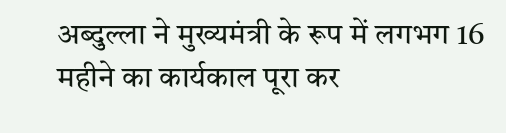अब्दुल्ला ने मुख्यमंत्री के रूप में लगभग 16 महीने का कार्यकाल पूरा कर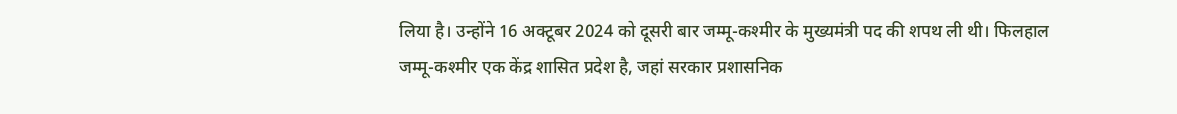लिया है। उन्होंने 16 अक्टूबर 2024 को दूसरी बार जम्मू-कश्मीर के मुख्यमंत्री पद की शपथ ली थी। फिलहाल जम्मू-कश्मीर एक केंद्र शासित प्रदेश है, जहां सरकार प्रशासनिक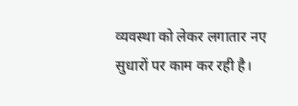व्यवस्था को लेकर लगातार नए सुधारों पर काम कर रही है।